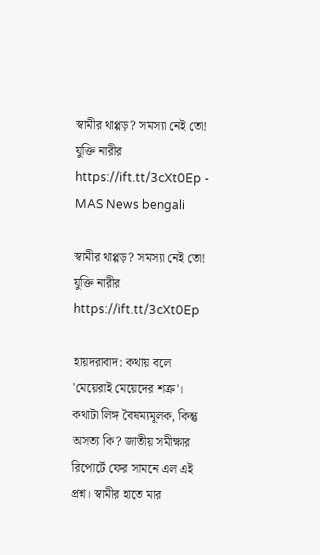স্বামীর থাপ্পড়? সমস্যা নেই তো! যুক্তি নারীর https://ift.tt/3cXt0Ep - MAS News bengali

স্বামীর থাপ্পড়? সমস্যা নেই তো! যুক্তি নারীর https://ift.tt/3cXt0Ep

হায়দরাবাদ: কথায় বলে 'মেয়েরাই মেয়েদের শত্রু'। কথাটা লিঙ্গ বৈষম্যমূলক, কিন্তু অসত্য কি? জাতীয় সমীক্ষার রিপোর্টে ফের সামনে এল এই প্রশ্ন। স্বামীর হাতে মার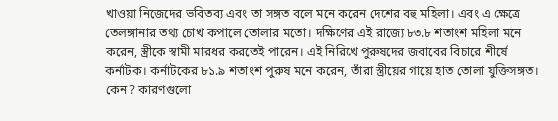খাওয়া নিজেদের ভবিতব্য এবং তা সঙ্গত বলে মনে করেন দেশের বহু মহিলা। এবং এ ক্ষেত্রে তেলঙ্গানার তথ্য চোখ কপালে তোলার মতো। দক্ষিণের এই রাজ্যে ৮৩.৮ শতাংশ মহিলা মনে করেন, স্ত্রীকে স্বামী মারধর করতেই পারেন। এই নিরিখে পুরুষদের জবাবের বিচারে শীর্ষে কর্নাটক। কর্নাটকের ৮১.৯ শতাংশ পুরুষ মনে করেন, তাঁরা স্ত্রীয়ের গায়ে হাত তোলা যুক্তিসঙ্গত। কেন? কারণগুলো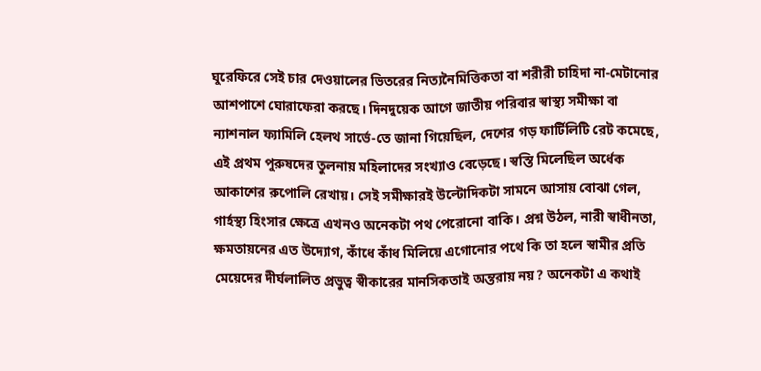ঘুরেফিরে সেই চার দেওয়ালের ভিতরের নিত্যনৈমিত্তিকতা বা শরীরী চাহিদা না-মেটানোর আশপাশে ঘোরাফেরা করছে। দিনদুয়েক আগে জাতীয় পরিবার স্বাস্থ্য সমীক্ষা বা ন্যাশনাল ফ্যামিলি হেলথ সার্ভে-তে জানা গিয়েছিল, দেশের গড় ফার্টিলিটি রেট কমেছে, এই প্রথম পুরুষদের তুলনায় মহিলাদের সংখ্যাও বেড়েছে। স্বস্তি মিলেছিল অর্ধেক আকাশের রুপোলি রেখায়। সেই সমীক্ষারই উল্টোদিকটা সামনে আসায় বোঝা গেল, গার্হস্থ্য হিংসার ক্ষেত্রে এখনও অনেকটা পথ পেরোনো বাকি। প্রশ্ন উঠল, নারী স্বাধীনতা, ক্ষমতায়নের এত উদ্যোগ, কাঁধে কাঁধ মিলিয়ে এগোনোর পথে কি তা হলে স্বামীর প্রতি মেয়েদের দীর্ঘলালিত প্রভুত্ব স্বীকারের মানসিকতাই অন্তরায় নয়? অনেকটা এ কথাই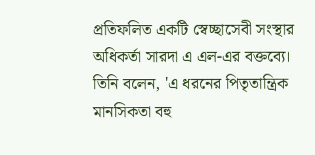প্রতিফলিত একটি স্বেচ্ছাসেবী সংস্থার অধিকর্তা সারদা এ এল-এর বক্তব্যে। তিনি বলেন, 'এ ধরনের পিতৃতান্ত্রিক মানসিকতা বহু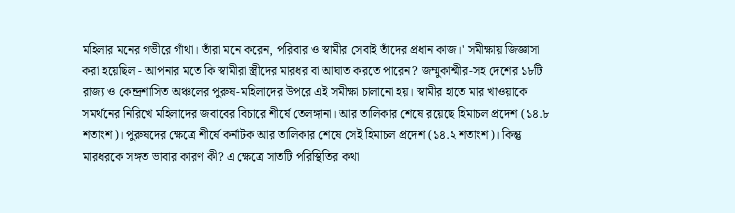মহিলার মনের গভীরে গাঁথা। তাঁরা মনে করেন, পরিবার ও স্বামীর সেবাই তাঁদের প্রধান কাজ।' সমীক্ষায় জিজ্ঞাসা করা হয়েছিল - আপনার মতে কি স্বামীরা স্ত্রীদের মারধর বা আঘাত করতে পারেন? জম্মুকাশ্মীর-সহ দেশের ১৮টি রাজ্য ও কেন্দ্রশাসিত অঞ্চলের পুরুষ-মহিলাদের উপরে এই সমীক্ষা চালানো হয়। স্বামীর হাতে মার খাওয়াকে সমর্থনের নিরিখে মহিলাদের জবাবের বিচারে শীর্ষে তেলঙ্গানা। আর তালিকার শেষে রয়েছে হিমাচল প্রদেশ (১৪.৮ শতাংশ)। পুরুষদের ক্ষেত্রে শীর্ষে কর্নাটক আর তালিকার শেষে সেই হিমাচল প্রদেশ (১৪.২ শতাংশ)। কিন্তু মারধরকে সঙ্গত ভাবার কারণ কী? এ ক্ষেত্রে সাতটি পরিস্থিতির কথা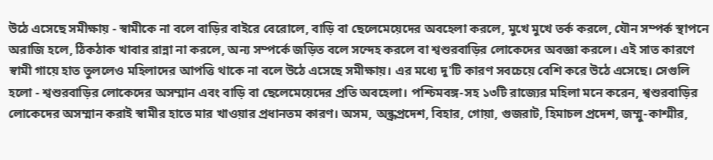উঠে এসেছে সমীক্ষায় - স্বামীকে না বলে বাড়ির বাইরে বেরোলে, বাড়ি বা ছেলেমেয়েদের অবহেলা করলে, মুখে মুখে তর্ক করলে, যৌন সম্পর্ক স্থাপনে অরাজি হলে, ঠিকঠাক খাবার রান্না না করলে, অন্য সম্পর্কে জড়িত বলে সন্দেহ করলে বা শ্বশুরবাড়ির লোকেদের অবজ্ঞা করলে। এই সাত কারণে স্বামী গায়ে হাত তুললেও মহিলাদের আপত্তি থাকে না বলে উঠে এসেছে সমীক্ষায়। এর মধ্যে দু'টি কারণ সবচেয়ে বেশি করে উঠে এসেছে। সেগুলি হলো - শ্বশুরবাড়ির লোকেদের অসম্মান এবং বাড়ি বা ছেলেমেয়েদের প্রতি অবহেলা। পশ্চিমবঙ্গ-সহ ১৩টি রাজ্যের মহিলা মনে করেন, শ্বশুরবাড়ির লোকেদের অসম্মান করাই স্বামীর হাতে মার খাওয়ার প্রধানতম কারণ। অসম, অন্ধ্রপ্রদেশ, বিহার, গোয়া, গুজরাট, হিমাচল প্রদেশ, জম্মু-কাশ্মীর,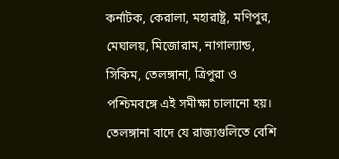কর্নাটক, কেরালা, মহারাষ্ট্র, মণিপুর, মেঘালয়, মিজোরাম, নাগাল্যান্ড, সিকিম, তেলঙ্গানা, ত্রিপুরা ও পশ্চিমবঙ্গে এই সমীক্ষা চালানো হয়। তেলঙ্গানা বাদে যে রাজ্যগুলিতে বেশি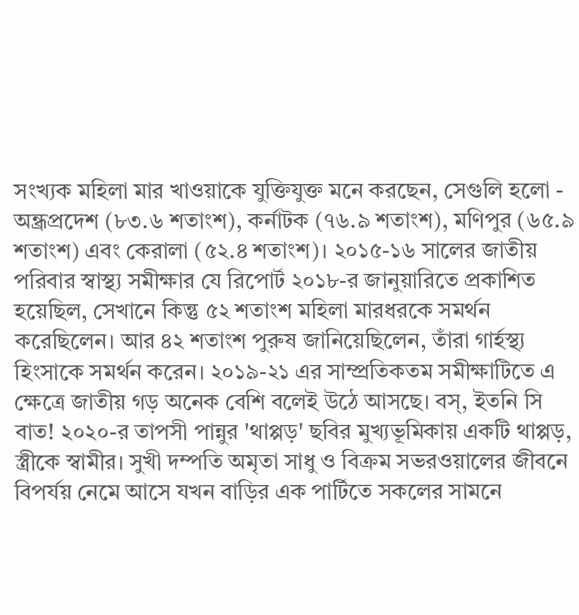সংখ্যক মহিলা মার খাওয়াকে যুক্তিযুক্ত মনে করছেন, সেগুলি হলো - অন্ধ্রপ্রদেশ (৮৩.৬ শতাংশ), কর্নাটক (৭৬.৯ শতাংশ), মণিপুর (৬৫.৯ শতাংশ) এবং কেরালা (৫২.৪ শতাংশ)। ২০১৫-১৬ সালের জাতীয় পরিবার স্বাস্থ্য সমীক্ষার যে রিপোর্ট ২০১৮-র জানুয়ারিতে প্রকাশিত হয়েছিল, সেখানে কিন্তু ৫২ শতাংশ মহিলা মারধরকে সমর্থন করেছিলেন। আর ৪২ শতাংশ পুরুষ জানিয়েছিলেন, তাঁরা গার্হস্থ্য হিংসাকে সমর্থন করেন। ২০১৯-২১ এর সাম্প্রতিকতম সমীক্ষাটিতে এ ক্ষেত্রে জাতীয় গড় অনেক বেশি বলেই উঠে আসছে। বস্‌, ইতনি সি বাত! ২০২০-র তাপসী পান্নুর 'থাপ্পড়' ছবির মুখ্যভূমিকায় একটি থাপ্পড়, স্ত্রীকে স্বামীর। সুখী দম্পতি অমৃতা সাধু ও বিক্রম সভরওয়ালের জীবনে বিপর্যয় নেমে আসে যখন বাড়ির এক পার্টিতে সকলের সামনে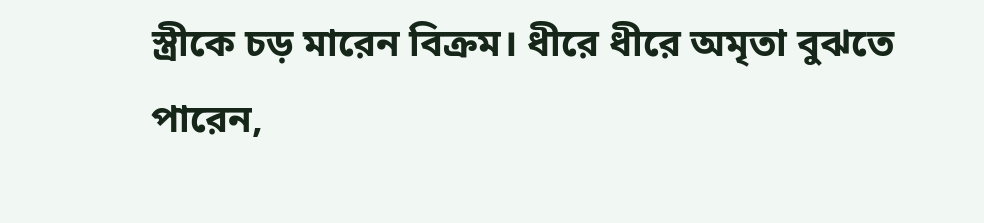স্ত্রীকে চড় মারেন বিক্রম। ধীরে ধীরে অমৃতা বুঝতে পারেন,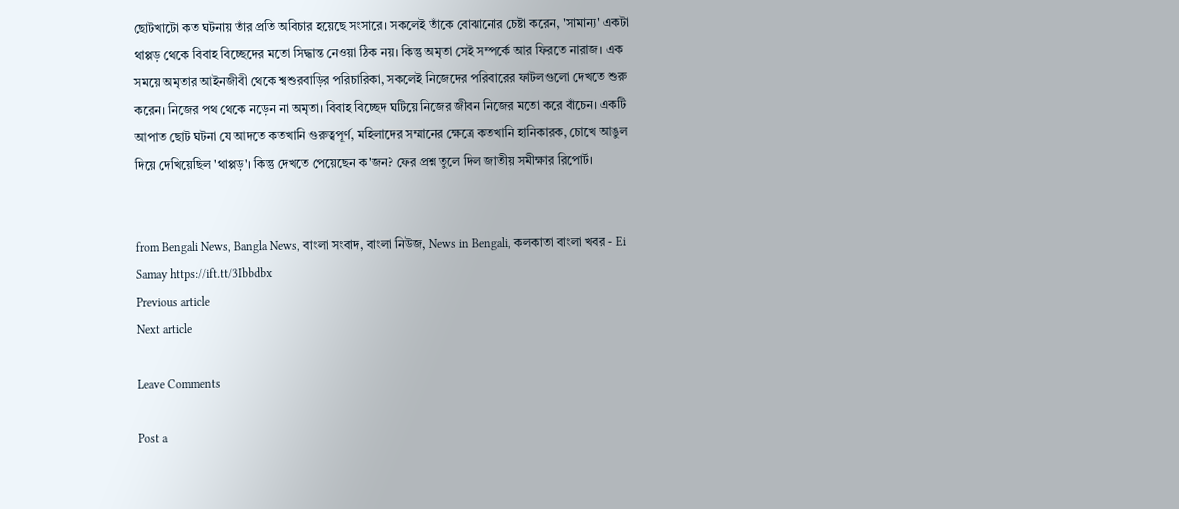ছোটখাটো কত ঘটনায় তাঁর প্রতি অবিচার হয়েছে সংসারে। সকলেই তাঁকে বোঝানোর চেষ্টা করেন, 'সামান্য' একটা থাপ্পড় থেকে বিবাহ বিচ্ছেদের মতো সিদ্ধান্ত নেওয়া ঠিক নয়। কিন্তু অমৃতা সেই সম্পর্কে আর ফিরতে নারাজ। এক সময়ে অমৃতার আইনজীবী থেকে শ্বশুরবাড়ির পরিচারিকা, সকলেই নিজেদের পরিবারের ফাটলগুলো দেখতে শুরু করেন। নিজের পথ থেকে নড়েন না অমৃতা। বিবাহ বিচ্ছেদ ঘটিয়ে নিজের জীবন নিজের মতো করে বাঁচেন। একটি আপাত ছোট ঘটনা যে আদতে কতখানি গুরুত্বপূর্ণ, মহিলাদের সম্মানের ক্ষেত্রে কতখানি হানিকারক, চোখে আঙুল দিয়ে দেখিয়েছিল 'থাপ্পড়'। কিন্তু দেখতে পেয়েছেন ক'জন? ফের প্রশ্ন তুলে দিল জাতীয় সমীক্ষার রিপোর্ট।


from Bengali News, Bangla News, বাংলা সংবাদ, বাংলা নিউজ, News in Bengali, কলকাতা বাংলা খবর - Ei Samay https://ift.tt/3Ibbdbx
Previous article
Next article

Leave Comments

Post a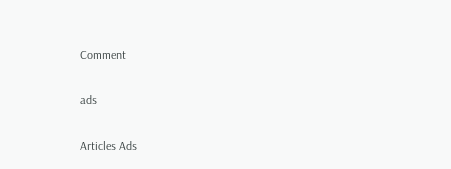Comment

ads

Articles Ads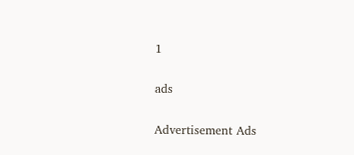1

ads

Advertisement Ads